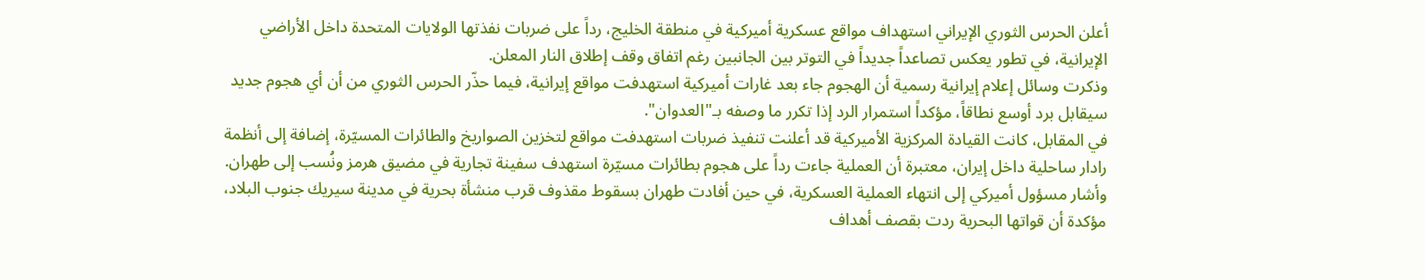أعلن الحرس الثوري الإيراني استهداف مواقع عسكرية أميركية في منطقة الخليج، رداً على ضربات نفذتها الولايات المتحدة داخل الأراضي الإيرانية، في تطور يعكس تصاعداً جديداً في التوتر بين الجانبين رغم اتفاق وقف إطلاق النار المعلن.
وذكرت وسائل إعلام إيرانية رسمية أن الهجوم جاء بعد غارات أميركية استهدفت مواقع إيرانية، فيما حذّر الحرس الثوري من أن أي هجوم جديد سيقابل برد أوسع نطاقاً، مؤكداً استمرار الرد إذا تكرر ما وصفه بـ"العدوان".
في المقابل، كانت القيادة المركزية الأميركية قد أعلنت تنفيذ ضربات استهدفت مواقع لتخزين الصواريخ والطائرات المسيّرة، إضافة إلى أنظمة رادار ساحلية داخل إيران، معتبرة أن العملية جاءت رداً على هجوم بطائرات مسيّرة استهدف سفينة تجارية في مضيق هرمز ونُسب إلى طهران.
وأشار مسؤول أميركي إلى انتهاء العملية العسكرية، في حين أفادت طهران بسقوط مقذوف قرب منشأة بحرية في مدينة سيريك جنوب البلاد، مؤكدة أن قواتها البحرية ردت بقصف أهداف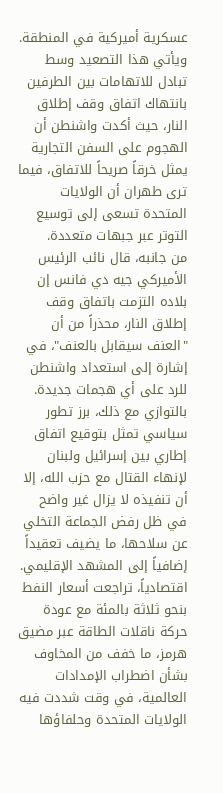عسكرية أميركية في المنطقة.
ويأتي هذا التصعيد وسط تبادل للاتهامات بين الطرفين بانتهاك اتفاق وقف إطلاق النار، حيث أكدت واشنطن أن الهجوم على السفن التجارية يمثل خرقاً صريحاً للاتفاق، فيما ترى طهران أن الولايات المتحدة تسعى إلى توسيع التوتر عبر جبهات متعددة.
من جانبه، قال نائب الرئيس الأميركي جيه دي فانس إن بلاده التزمت باتفاق وقف إطلاق النار، محذراً من أن "العنف سيقابل بالعنف"، في إشارة إلى استعداد واشنطن للرد على أي هجمات جديدة.
بالتوازي مع ذلك، برز تطور سياسي تمثل بتوقيع اتفاق إطاري بين إسرائيل ولبنان لإنهاء القتال مع حزب الله، إلا أن تنفيذه لا يزال غير واضح في ظل رفض الجماعة التخلي عن سلاحها، ما يضيف تعقيداً إضافياً إلى المشهد الإقليمي.
اقتصادياً، تراجعت أسعار النفط بنحو ثلاثة بالمئة مع عودة حركة ناقلات الطاقة عبر مضيق هرمز، ما خفف من المخاوف بشأن اضطراب الإمدادات العالمية، في وقت شددت فيه الولايات المتحدة وحلفاؤها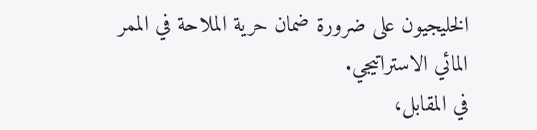الخليجيون على ضرورة ضمان حرية الملاحة في الممر المائي الاستراتيجي.
في المقابل،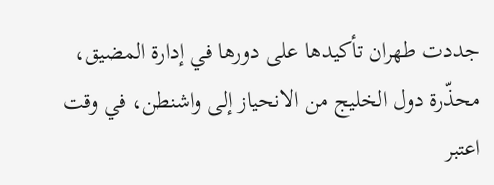جددت طهران تأكيدها على دورها في إدارة المضيق، محذّرة دول الخليج من الانحياز إلى واشنطن، في وقت اعتبر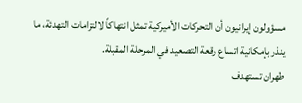مسؤولون إيرانيون أن التحركات الأميركية تمثل انتهاكاً لالتزامات التهدئة، ما ينذر بإمكانية اتساع رقعة التصعيد في المرحلة المقبلة.
طهران تستهدف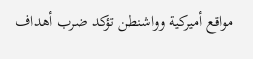مواقع أميركية وواشنطن تؤكد ضرب أهداف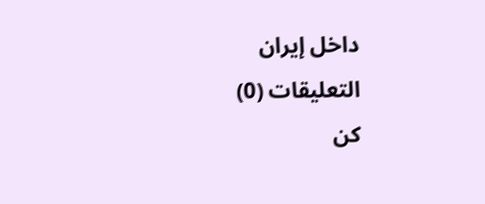داخل إيران
التعليقات (0)
كن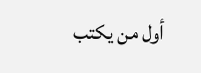أول من يكتب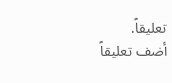تعليقاً.
أضف تعليقاً